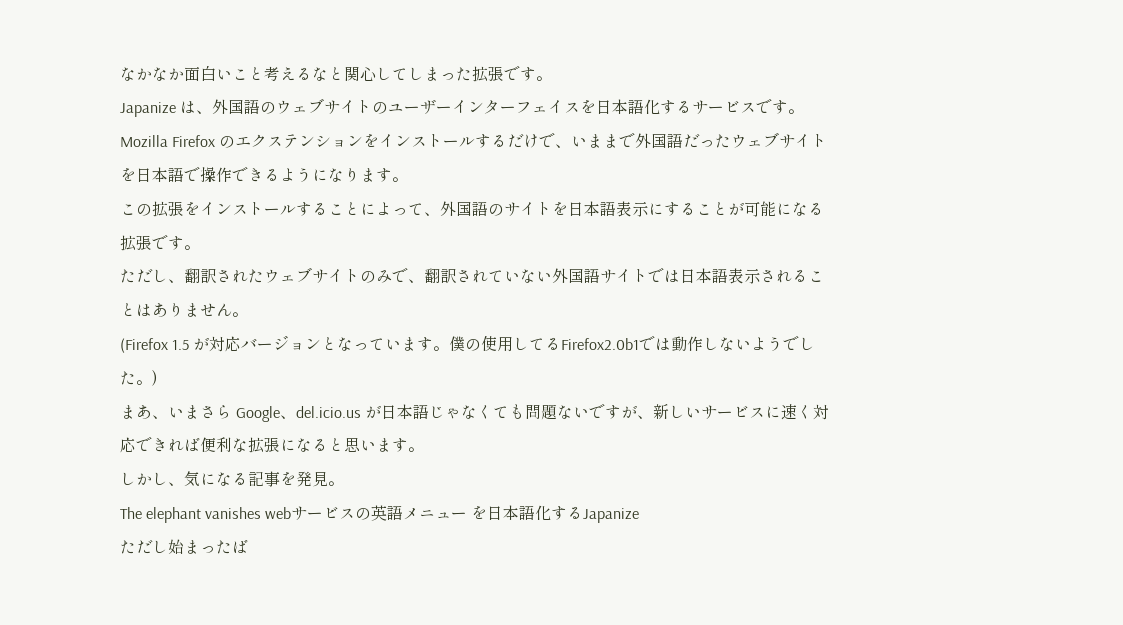なかなか面白いこと考えるなと関心してしまった拡張です。
Japanize は、外国語のウェブサイトのユーザーインターフェイスを日本語化するサービスです。Mozilla Firefox のエクステンションをインストールするだけで、いままで外国語だったウェブサイトを日本語で操作できるようになります。
この拡張をインストールすることによって、外国語のサイトを日本語表示にすることが可能になる拡張です。
ただし、翻訳されたウェブサイトのみで、翻訳されていない外国語サイトでは日本語表示されることはありません。
(Firefox 1.5 が対応バージョンとなっています。僕の使用してるFirefox2.0b1では動作しないようでした。)
まあ、いまさら Google、del.icio.us が日本語じゃなくても問題ないですが、新しいサービスに速く対応できれば便利な拡張になると思います。
しかし、気になる記事を発見。
The elephant vanishes webサービスの英語メニュー を日本語化するJapanize
ただし始まったば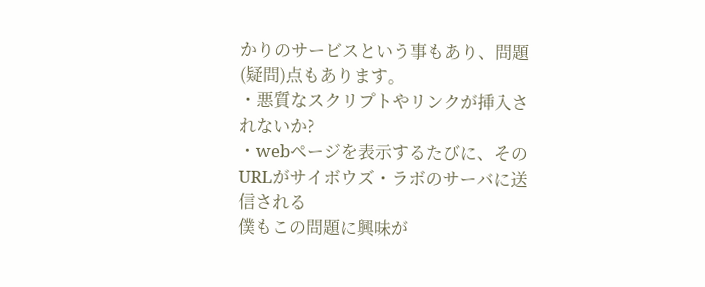かりのサービスという事もあり、問題(疑問)点もあります。
・悪質なスクリプトやリンクが挿入されないか?
・webページを表示するたびに、そのURLがサイボウズ・ラボのサーバに送信される
僕もこの問題に興味が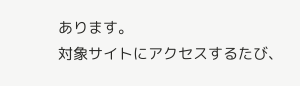あります。
対象サイトにアクセスするたび、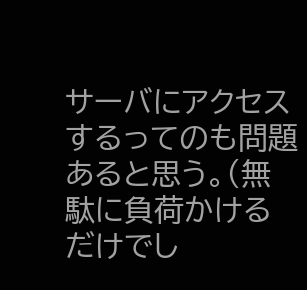サーバにアクセスするってのも問題あると思う。(無駄に負荷かけるだけでし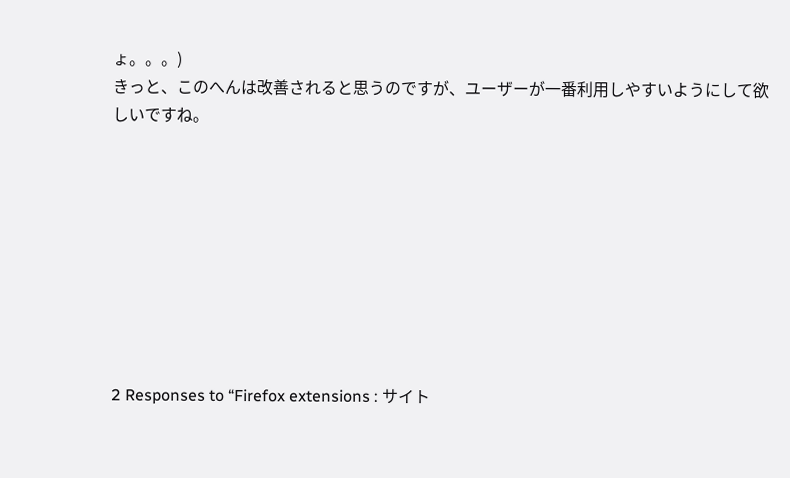ょ。。。)
きっと、このへんは改善されると思うのですが、ユーザーが一番利用しやすいようにして欲しいですね。









2 Responses to “Firefox extensions : サイト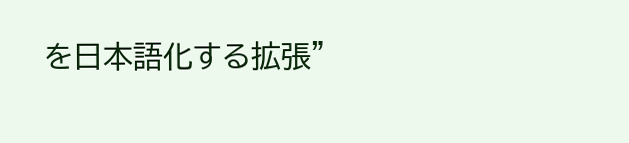を日本語化する拡張”